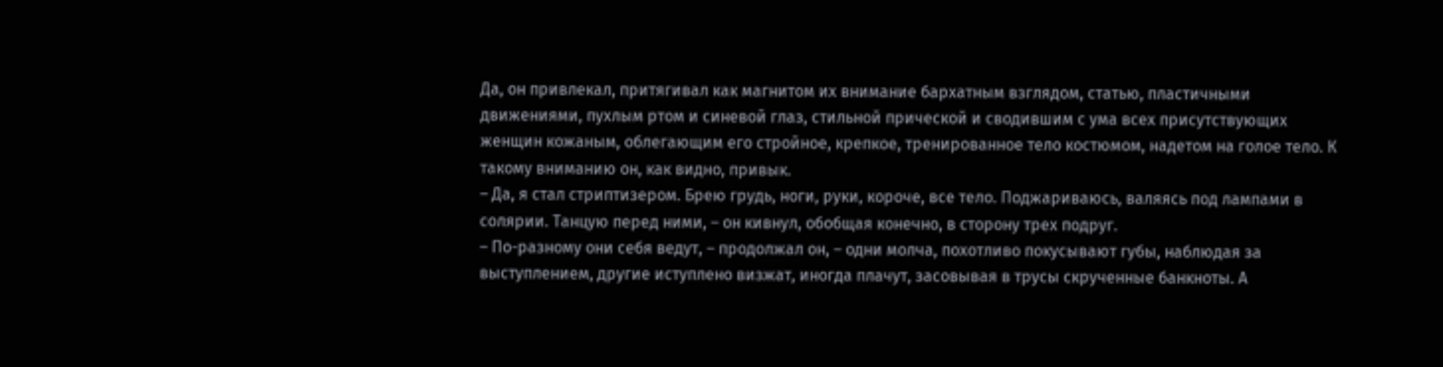Да, он привлекал, притягивал как магнитом их внимание бархатным взглядом, статью, пластичными движениями, пухлым ртом и синевой глаз, стильной прической и сводившим с ума всех присутствующих женщин кожаным, облегающим его стройное, крепкое, тренированное тело костюмом, надетом на голое тело. К такому вниманию он, как видно, привык.
– Да, я стал стриптизером. Брею грудь, ноги, руки, короче, все тело. Поджариваюсь, валяясь под лампами в солярии. Танцую перед ними, – он кивнул, обобщая конечно, в сторону трех подруг.
– По-разному они себя ведут, – продолжал он, – одни молча, похотливо покусывают губы, наблюдая за выступлением, другие иступлено визжат, иногда плачут, засовывая в трусы скрученные банкноты. А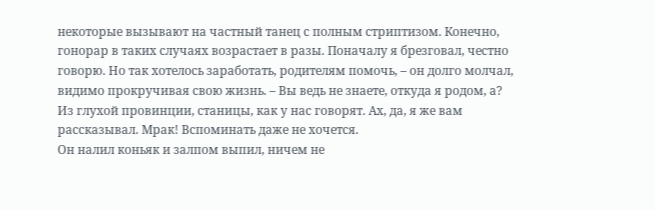некоторые вызывают на частный танец с полным стриптизом. Конечно, гонорар в таких случаях возрастает в разы. Поначалу я брезговал, честно говорю. Но так хотелось заработать, родителям помочь, – он долго молчал, видимо прокручивая свою жизнь. – Вы ведь не знаете, откуда я родом, а? Из глухой провинции, станицы, как у нас говорят. Ах, да, я же вам рассказывал. Мрак! Вспоминать даже не хочется.
Он налил коньяк и залпом выпил, ничем не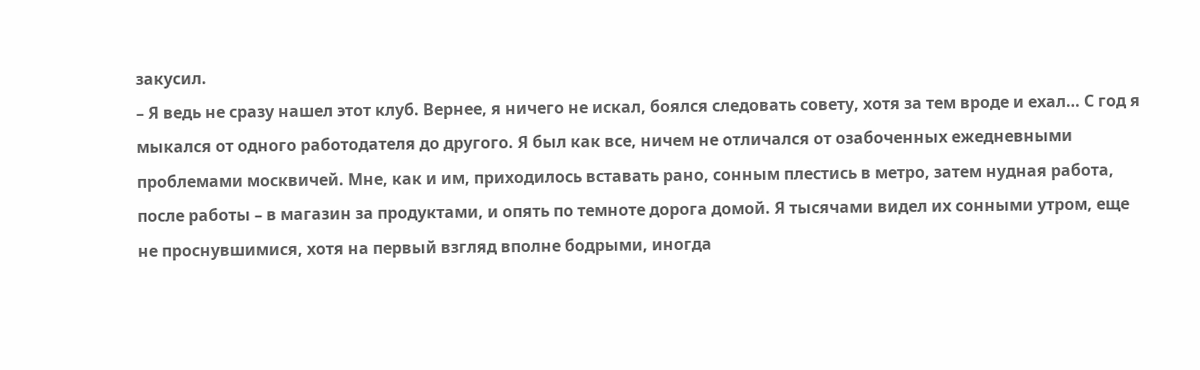закусил.
– Я ведь не сразу нашел этот клуб. Вернее, я ничего не искал, боялся следовать совету, хотя за тем вроде и ехал… С год я мыкался от одного работодателя до другого. Я был как все, ничем не отличался от озабоченных ежедневными проблемами москвичей. Мне, как и им, приходилось вставать рано, сонным плестись в метро, затем нудная работа, после работы – в магазин за продуктами, и опять по темноте дорога домой. Я тысячами видел их сонными утром, еще не проснувшимися, хотя на первый взгляд вполне бодрыми, иногда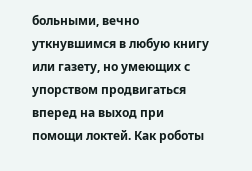больными, вечно уткнувшимся в любую книгу или газету, но умеющих с упорством продвигаться вперед на выход при помощи локтей. Как роботы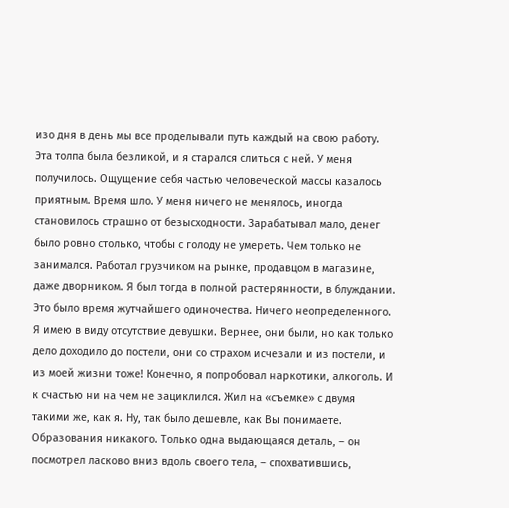изо дня в день мы все проделывали путь каждый на свою работу. Эта толпа была безликой, и я старался слиться с ней. У меня получилось. Ощущение себя частью человеческой массы казалось приятным. Время шло. У меня ничего не менялось, иногда становилось страшно от безысходности. Зарабатывал мало, денег было ровно столько, чтобы с голоду не умереть. Чем только не занимался. Работал грузчиком на рынке, продавцом в магазине, даже дворником. Я был тогда в полной растерянности, в блуждании. Это было время жутчайшего одиночества. Ничего неопределенного. Я имею в виду отсутствие девушки. Вернее, они были, но как только дело доходило до постели, они со страхом исчезали и из постели, и из моей жизни тоже! Конечно, я попробовал наркотики, алкоголь. И к счастью ни на чем не зациклился. Жил на «съемке» с двумя такими же, как я. Ну, так было дешевле, как Вы понимаете. Образования никакого. Только одна выдающаяся деталь, – он посмотрел ласково вниз вдоль своего тела, – спохватившись,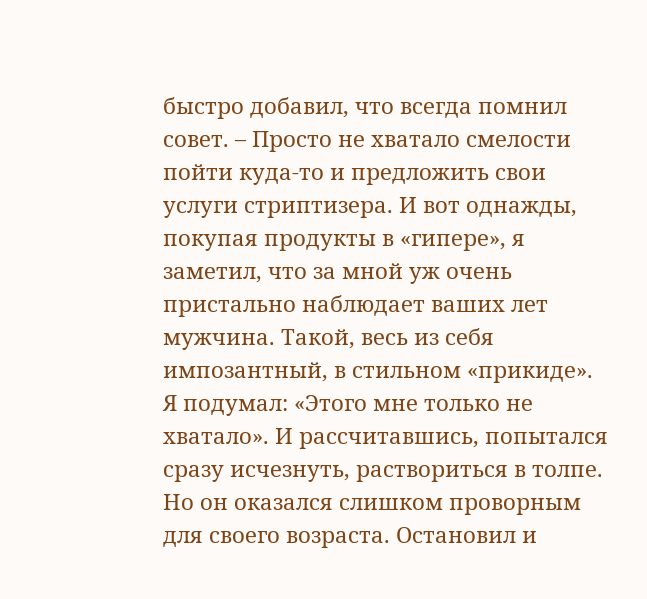быстро добавил, что всегда помнил совет. – Просто не хватало смелости пойти куда-то и предложить свои услуги стриптизера. И вот однажды, покупая продукты в «гипере», я заметил, что за мной уж очень пристально наблюдает ваших лет мужчина. Такой, весь из себя импозантный, в стильном «прикиде». Я подумал: «Этого мне только не хватало». И рассчитавшись, попытался сразу исчезнуть, раствориться в толпе. Но он оказался слишком проворным для своего возраста. Остановил и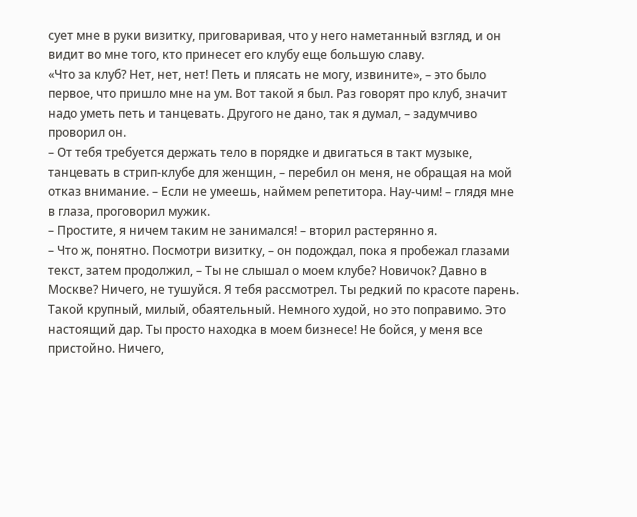сует мне в руки визитку, приговаривая, что у него наметанный взгляд, и он видит во мне того, кто принесет его клубу еще большую славу.
«Что за клуб? Нет, нет, нет! Петь и плясать не могу, извините», – это было первое, что пришло мне на ум. Вот такой я был. Раз говорят про клуб, значит надо уметь петь и танцевать. Другого не дано, так я думал, – задумчиво проворил он.
– От тебя требуется держать тело в порядке и двигаться в такт музыке, танцевать в стрип-клубе для женщин, – перебил он меня, не обращая на мой отказ внимание. – Если не умеешь, наймем репетитора. Нау-чим! – глядя мне в глаза, проговорил мужик.
– Простите, я ничем таким не занимался! – вторил растерянно я.
– Что ж, понятно. Посмотри визитку, – он подождал, пока я пробежал глазами текст, затем продолжил, – Ты не слышал о моем клубе? Новичок? Давно в Москве? Ничего, не тушуйся. Я тебя рассмотрел. Ты редкий по красоте парень. Такой крупный, милый, обаятельный. Немного худой, но это поправимо. Это настоящий дар. Ты просто находка в моем бизнесе! Не бойся, у меня все пристойно. Ничего,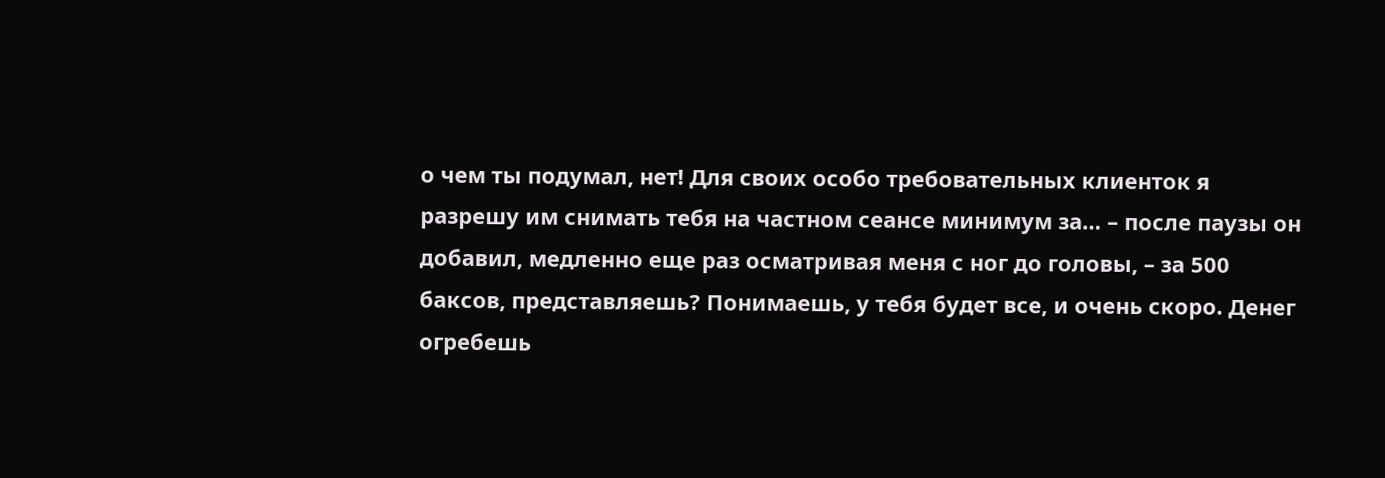о чем ты подумал, нет! Для своих особо требовательных клиенток я разрешу им снимать тебя на частном сеансе минимум за… – после паузы он добавил, медленно еще раз осматривая меня с ног до головы, – за 500 баксов, представляешь? Понимаешь, у тебя будет все, и очень скоро. Денег огребешь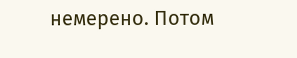немерено. Потом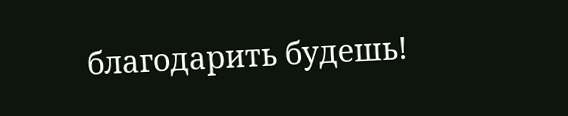благодарить будешь!